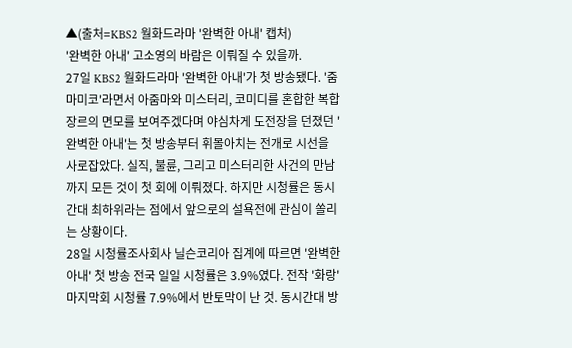▲(출처=KBS2 월화드라마 '완벽한 아내' 캡처)
'완벽한 아내' 고소영의 바람은 이뤄질 수 있을까.
27일 KBS2 월화드라마 '완벽한 아내'가 첫 방송됐다. '줌마미코'라면서 아줌마와 미스터리, 코미디를 혼합한 복합장르의 면모를 보여주겠다며 야심차게 도전장을 던졌던 '완벽한 아내'는 첫 방송부터 휘몰아치는 전개로 시선을 사로잡았다. 실직, 불륜, 그리고 미스터리한 사건의 만남까지 모든 것이 첫 회에 이뤄졌다. 하지만 시청률은 동시간대 최하위라는 점에서 앞으로의 설욕전에 관심이 쏠리는 상황이다.
28일 시청률조사회사 닐슨코리아 집계에 따르면 '완벽한 아내' 첫 방송 전국 일일 시청률은 3.9%였다. 전작 '화랑' 마지막회 시청률 7.9%에서 반토막이 난 것. 동시간대 방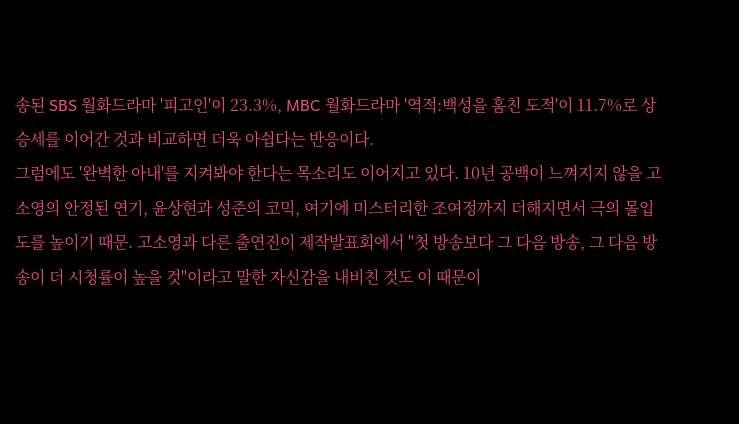송된 SBS 월화드라마 '피고인'이 23.3%, MBC 월화드라마 '역적:백성을 훔친 도적'이 11.7%로 상승세를 이어간 것과 비교하면 더욱 아쉽다는 반응이다.
그럼에도 '완벽한 아내'를 지켜봐야 한다는 목소리도 이어지고 있다. 10년 공백이 느껴지지 않을 고소영의 안정된 연기, 윤상현과 성준의 코믹, 여기에 미스터리한 조여정까지 더해지면서 극의 몰입도를 높이기 때문. 고소영과 다른 출연진이 제작발표회에서 "첫 방송보다 그 다음 방송, 그 다음 방송이 더 시청률이 높을 것"이라고 말한 자신감을 내비친 것도 이 때문이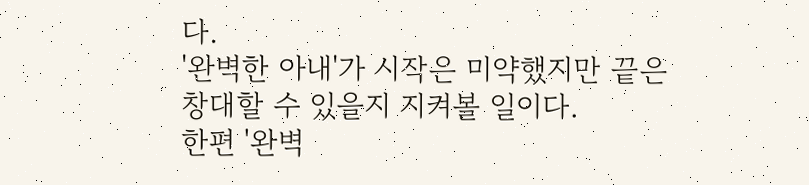다.
'완벽한 아내'가 시작은 미약했지만 끝은 창대할 수 있을지 지켜볼 일이다.
한편 '완벽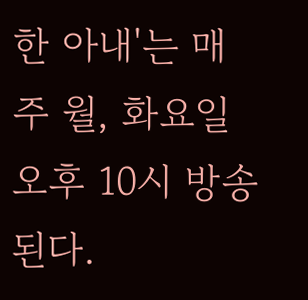한 아내'는 매주 월, 화요일 오후 10시 방송된다.